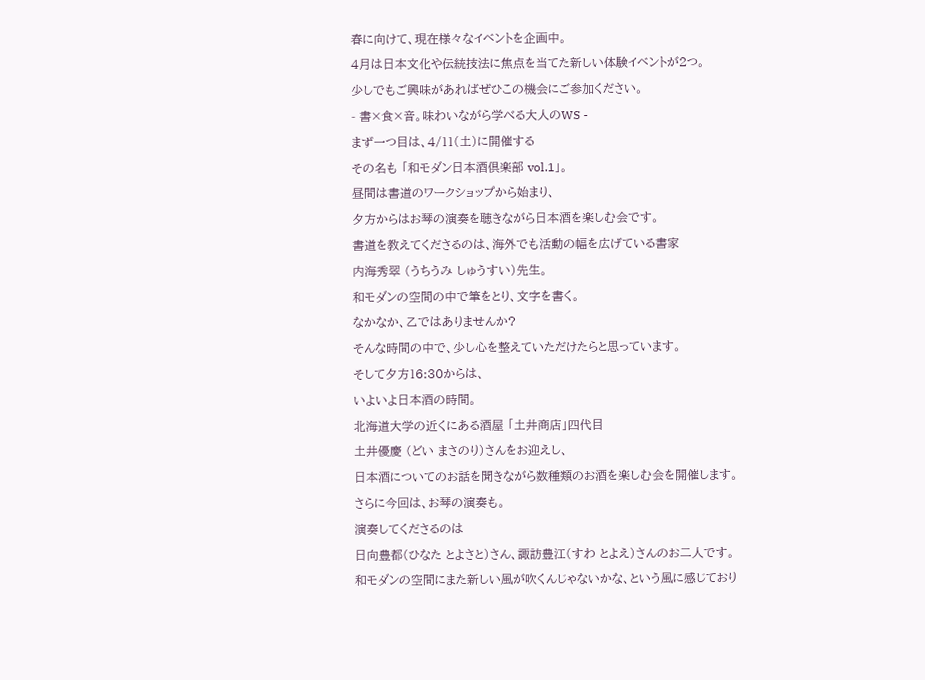春に向けて、現在様々なイベントを企画中。
4月は日本文化や伝統技法に焦点を当てた新しい体験イベントが2つ。
少しでもご興味があればぜひこの機会にご参加ください。
- 書×食×音。味わいながら学べる大人のWS -
まず一つ目は、4/11(土)に開催する
その名も 「和モダン日本酒倶楽部 vol.1」。
昼間は書道のワークショップから始まり、
夕方からはお琴の演奏を聴きながら日本酒を楽しむ会です。
書道を教えてくださるのは、海外でも活動の幅を広げている書家
内海秀翠 (うちうみ しゅうすい)先生。
和モダンの空間の中で筆をとり、文字を書く。
なかなか、乙ではありませんか?
そんな時間の中で、少し心を整えていただけたらと思っています。
そして夕方16:30からは、
いよいよ日本酒の時間。
北海道大学の近くにある酒屋 「土井商店」四代目
土井優慶 (どい まさのり)さんをお迎えし、
日本酒についてのお話を聞きながら数種類のお酒を楽しむ会を開催します。
さらに今回は、お琴の演奏も。
演奏してくださるのは
日向豊都(ひなた とよさと)さん、諏訪豊江(すわ とよえ)さんのお二人です。
和モダンの空間にまた新しい風が吹くんじゃないかな、という風に感じており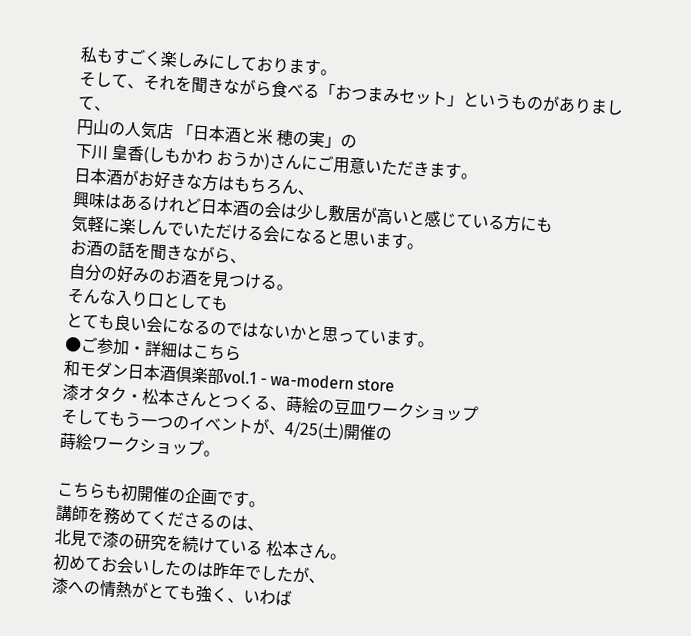私もすごく楽しみにしております。
そして、それを聞きながら食べる「おつまみセット」というものがありまして、
円山の人気店 「日本酒と米 穂の実」の
下川 皇香(しもかわ おうか)さんにご用意いただきます。
日本酒がお好きな方はもちろん、
興味はあるけれど日本酒の会は少し敷居が高いと感じている方にも
気軽に楽しんでいただける会になると思います。
お酒の話を聞きながら、
自分の好みのお酒を見つける。
そんな入り口としても
とても良い会になるのではないかと思っています。
●ご参加・詳細はこちら
和モダン日本酒倶楽部vol.1 - wa-modern store
漆オタク・松本さんとつくる、蒔絵の豆皿ワークショップ
そしてもう一つのイベントが、4/25(土)開催の
蒔絵ワークショップ。

こちらも初開催の企画です。
講師を務めてくださるのは、
北見で漆の研究を続けている 松本さん。
初めてお会いしたのは昨年でしたが、
漆への情熱がとても強く、いわば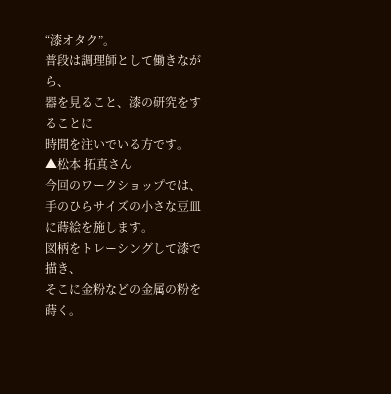“漆オタク”。
普段は調理師として働きながら、
器を見ること、漆の研究をすることに
時間を注いでいる方です。
▲松本 拓真さん
今回のワークショップでは、
手のひらサイズの小さな豆皿に蒔絵を施します。
図柄をトレーシングして漆で描き、
そこに金粉などの金属の粉を蒔く。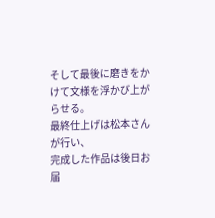そして最後に磨きをかけて文様を浮かび上がらせる。
最終仕上げは松本さんが行い、
完成した作品は後日お届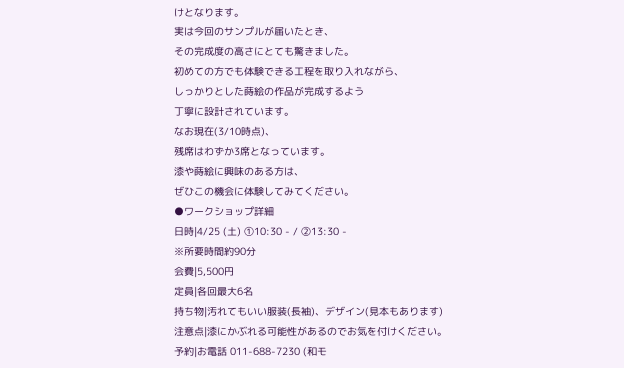けとなります。
実は今回のサンプルが届いたとき、
その完成度の高さにとても驚きました。
初めての方でも体験できる工程を取り入れながら、
しっかりとした蒔絵の作品が完成するよう
丁寧に設計されています。
なお現在(3/10時点)、
残席はわずか3席となっています。
漆や蒔絵に興味のある方は、
ぜひこの機会に体験してみてください。
●ワークショップ詳細
日時|4/25 (土) ①10:30 - / ②13:30 -
※所要時間約90分
会費|5,500円
定員|各回最大6名
持ち物|汚れてもいい服装(長袖)、デザイン(見本もあります)
注意点|漆にかぶれる可能性があるのでお気を付けください。
予約|お電話 011-688-7230 (和モ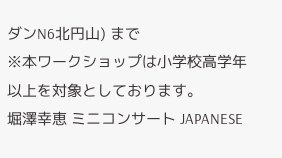ダンN6北円山) まで
※本ワークショップは小学校高学年以上を対象としております。
堀澤幸恵 ミニコンサート JAPANESE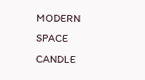MODERN SPACE CANDLE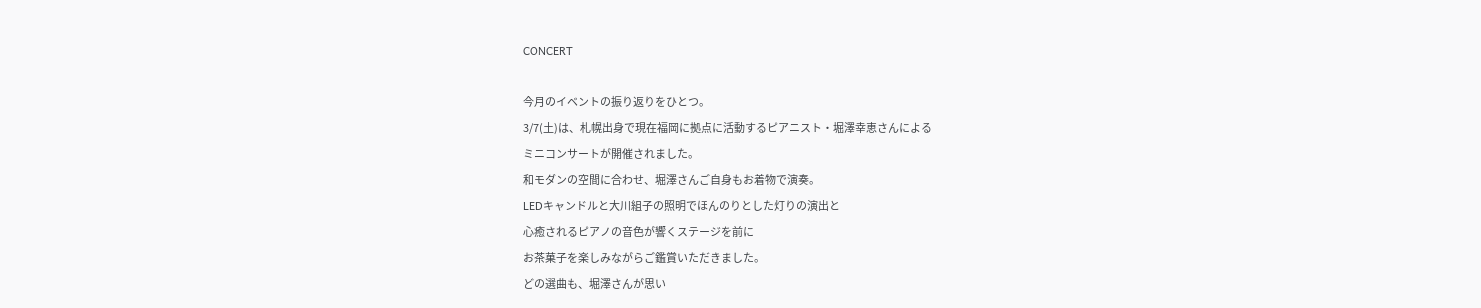CONCERT

今月のイベントの振り返りをひとつ。
3/7(土)は、札幌出身で現在福岡に拠点に活動するピアニスト・堀澤幸恵さんによる
ミニコンサートが開催されました。
和モダンの空間に合わせ、堀澤さんご自身もお着物で演奏。
LEDキャンドルと大川組子の照明でほんのりとした灯りの演出と
心癒されるピアノの音色が響くステージを前に
お茶菓子を楽しみながらご鑑賞いただきました。
どの選曲も、堀澤さんが思い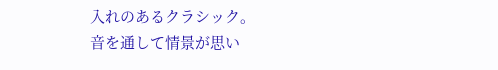入れのあるクラシック。
音を通して情景が思い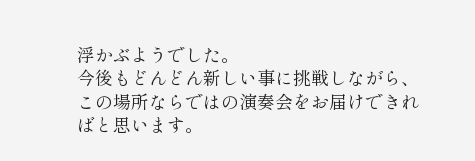浮かぶようでした。
今後もどんどん新しい事に挑戦しながら、
この場所ならではの演奏会をお届けできればと思います。